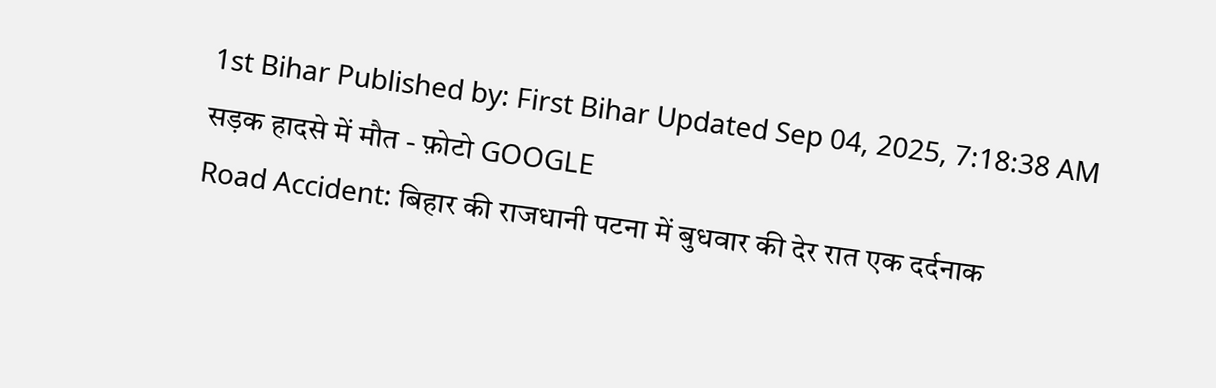1st Bihar Published by: First Bihar Updated Sep 04, 2025, 7:18:38 AM
सड़क हादसे में मौत - फ़ोटो GOOGLE
Road Accident: बिहार की राजधानी पटना में बुधवार की देर रात एक दर्दनाक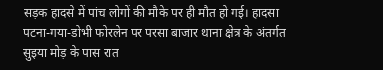सड़क हादसे में पांच लोगों की मौके पर ही मौत हो गई। हादसा पटना-गया-डोभी फोरलेन पर परसा बाजार थाना क्षेत्र के अंतर्गत सुइया मोड़ के पास रात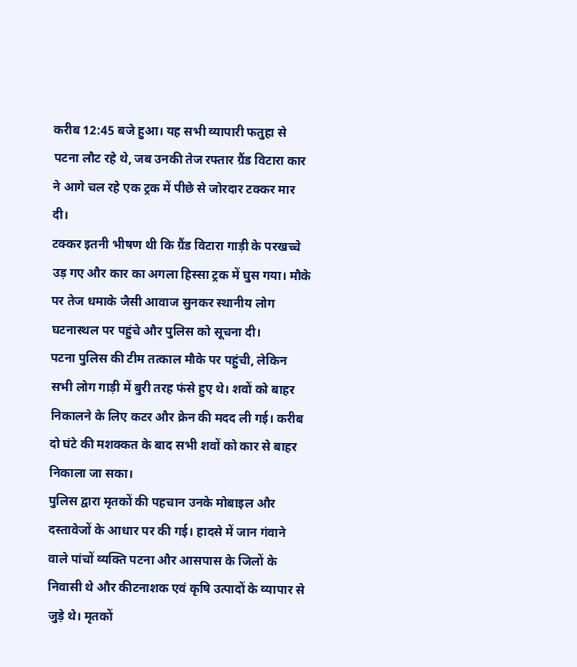करीब 12:45 बजे हुआ। यह सभी व्यापारी फतुहा से पटना लौट रहे थे, जब उनकी तेज रफ्तार ग्रैंड विटारा कार ने आगे चल रहे एक ट्रक में पीछे से जोरदार टक्कर मार दी।
टक्कर इतनी भीषण थी कि ग्रैंड विटारा गाड़ी के परखच्चे उड़ गए और कार का अगला हिस्सा ट्रक में घुस गया। मौके पर तेज धमाके जैसी आवाज सुनकर स्थानीय लोग घटनास्थल पर पहुंचे और पुलिस को सूचना दी।
पटना पुलिस की टीम तत्काल मौके पर पहुंची, लेकिन सभी लोग गाड़ी में बुरी तरह फंसे हुए थे। शवों को बाहर निकालने के लिए कटर और क्रेन की मदद ली गई। करीब दो घंटे की मशक्कत के बाद सभी शवों को कार से बाहर निकाला जा सका।
पुलिस द्वारा मृतकों की पहचान उनके मोबाइल और दस्तावेजों के आधार पर की गई। हादसे में जान गंवाने वाले पांचों व्यक्ति पटना और आसपास के जिलों के निवासी थे और कीटनाशक एवं कृषि उत्पादों के व्यापार से जुड़े थे। मृतकों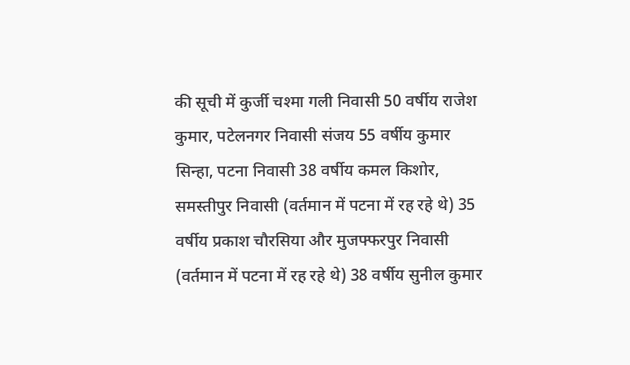की सूची में कुर्जी चश्मा गली निवासी 50 वर्षीय राजेश कुमार, पटेलनगर निवासी संजय 55 वर्षीय कुमार सिन्हा, पटना निवासी 38 वर्षीय कमल किशोर, समस्तीपुर निवासी (वर्तमान में पटना में रह रहे थे) 35 वर्षीय प्रकाश चौरसिया और मुजफ्फरपुर निवासी (वर्तमान में पटना में रह रहे थे) 38 वर्षीय सुनील कुमार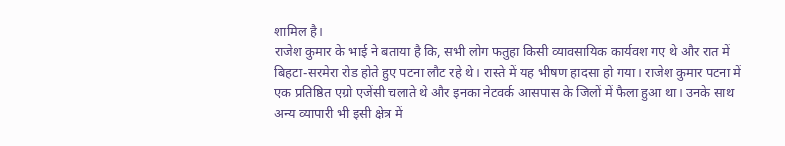शामिल है।
राजेश कुमार के भाई ने बताया है कि, सभी लोग फतुहा किसी व्यावसायिक कार्यवश गए थे और रात में बिहटा-सरमेरा रोड होते हुए पटना लौट रहे थे। रास्ते में यह भीषण हादसा हो गया। राजेश कुमार पटना में एक प्रतिष्ठित एग्रो एजेंसी चलाते थे और इनका नेटवर्क आसपास के जिलों में फैला हुआ था। उनके साथ अन्य व्यापारी भी इसी क्षेत्र में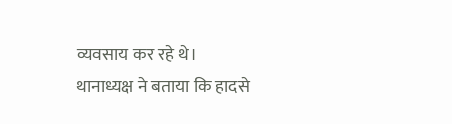व्यवसाय कर रहे थे।
थानाध्यक्ष ने बताया कि हादसे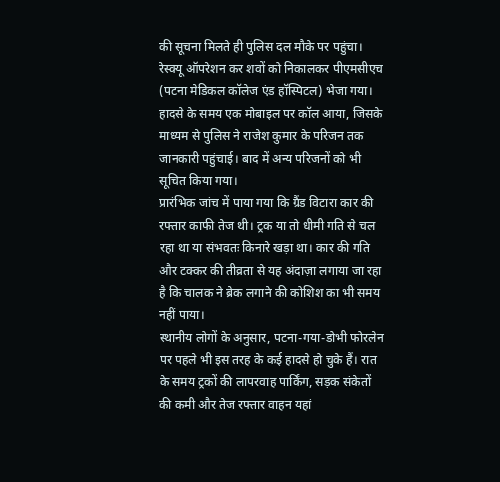की सूचना मिलते ही पुलिस दल मौके पर पहुंचा। रेस्क्यू ऑपरेशन कर शवों को निकालकर पीएमसीएच (पटना मेडिकल कॉलेज एंड हॉस्पिटल) भेजा गया। हादसे के समय एक मोबाइल पर कॉल आया, जिसके माध्यम से पुलिस ने राजेश कुमार के परिजन तक जानकारी पहुंचाई। बाद में अन्य परिजनों को भी सूचित किया गया।
प्रारंभिक जांच में पाया गया कि ग्रैंड विटारा कार की रफ्तार काफी तेज थी। ट्रक या तो धीमी गति से चल रहा था या संभवतः किनारे खड़ा था। कार की गति और टक्कर की तीव्रता से यह अंदाज़ा लगाया जा रहा है कि चालक ने ब्रेक लगाने की कोशिश का भी समय नहीं पाया।
स्थानीय लोगों के अनुसार, पटना-गया-डोभी फोरलेन पर पहले भी इस तरह के कई हादसे हो चुके हैं। रात के समय ट्रकों की लापरवाह पार्किंग, सड़क संकेतों की कमी और तेज रफ्तार वाहन यहां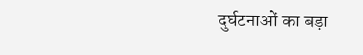दुर्घटनाओं का बड़ा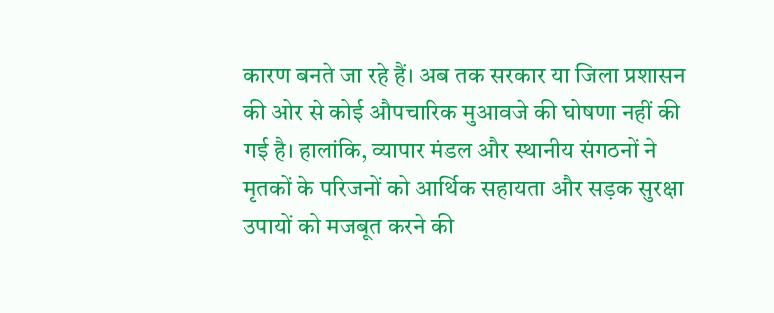कारण बनते जा रहे हैं। अब तक सरकार या जिला प्रशासन की ओर से कोई औपचारिक मुआवजे की घोषणा नहीं की गई है। हालांकि, व्यापार मंडल और स्थानीय संगठनों ने मृतकों के परिजनों को आर्थिक सहायता और सड़क सुरक्षा उपायों को मजबूत करने की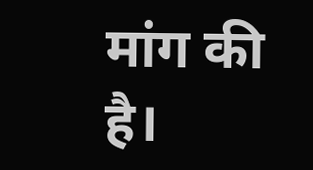मांग की है।